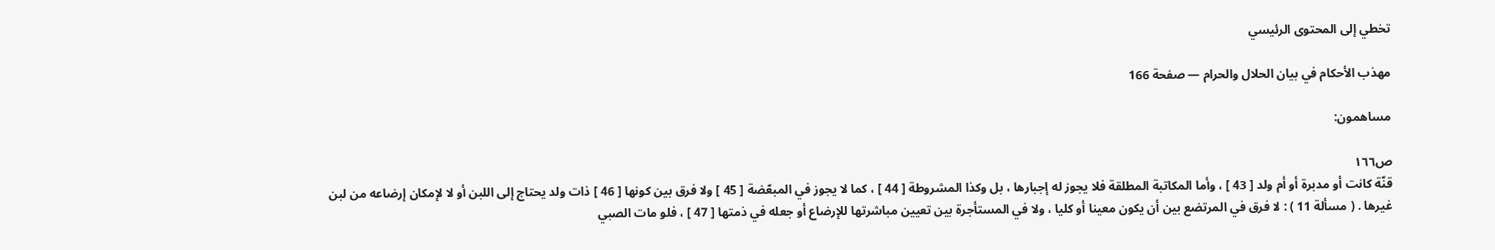تخطي إلى المحتوى الرئيسي

مهذب الأحكام في بيان الحلال والحرام — صفحة 166

مساهمون:

ص١٦٦
قنّة كانت أو مدبرة أو أم ولد [ 43 ] ، وأما المكاتبة المطلقة فلا يجوز له إجبارها ، بل وكذا المشروطة [ 44 ] ، كما لا يجوز في المبعّضة [ 45 ] ولا فرق بين كونها [ 46 ] ذات ولد يحتاج إلى اللبن أو لا لإمكان إرضاعه من لبن غيرها . ( مسألة 11 ) : لا فرق في المرتضع بين أن يكون معينا أو كليا ، ولا في المستأجرة بين تعيين مباشرتها للإرضاع أو جعله في ذمتها [ 47 ] ، فلو مات الصبي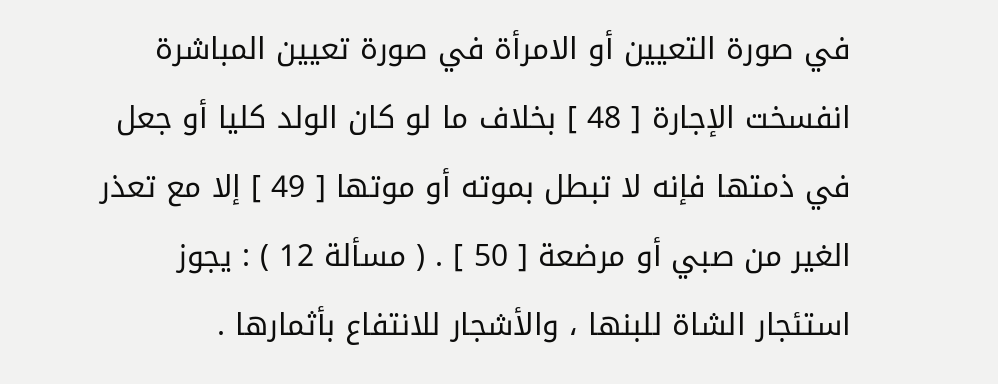في صورة التعيين أو الامرأة في صورة تعيين المباشرة انفسخت الإجارة [ 48 ] بخلاف ما لو كان الولد كليا أو جعل في ذمتها فإنه لا تبطل بموته أو موتها [ 49 ] إلا مع تعذر الغير من صبي أو مرضعة [ 50 ] . ( مسألة 12 ) : يجوز استئجار الشاة للبنها ، والأشجار للانتفاع بأثمارها .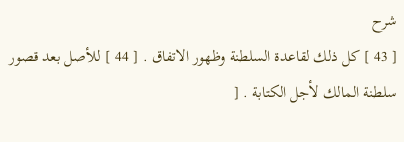شرح
[ 43 ] كل ذلك لقاعدة السلطنة وظهور الاتفاق . [ 44 ] للأصل بعد قصور سلطنة المالك لأجل الكتابة . [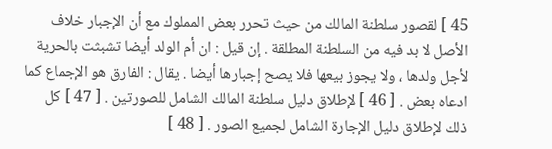45 ] لقصور سلطنة المالك من حيث تحرر بعض المملوك مع أن الإجبار خلاف الأصل لا بد فيه من السلطنة المطلقة . إن قيل : ان أم الولد أيضا تشبثت بالحرية لأجل ولدها ، ولا يجوز بيعها فلا يصح إجبارها أيضا . يقال : الفارق هو الإجماع كما ادعاه بعض . [ 46 ] لإطلاق دليل سلطنة المالك الشامل للصورتين . [ 47 ] كل ذلك لإطلاق دليل الإجارة الشامل لجميع الصور . [ 48 ]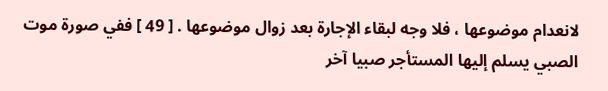لانعدام موضوعها ، فلا وجه لبقاء الإجارة بعد زوال موضوعها . [ 49 ] ففي صورة موت الصبي يسلم إليها المستأجر صبيا آخر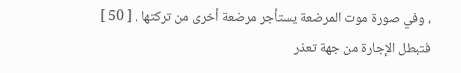، وفي صورة موت المرضعة يستأجر مرضعة أخرى من تركتها . [ 50 ] فتبطل الإجارة من جهة تعذر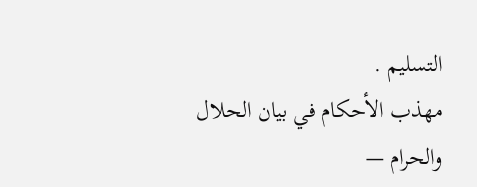التسليم .
مهذب الأحكام في بيان الحلال والحرام —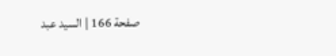صفحة 166 | السيد عبد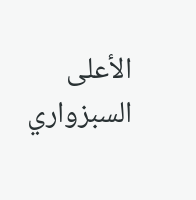الأعلى السبزواري